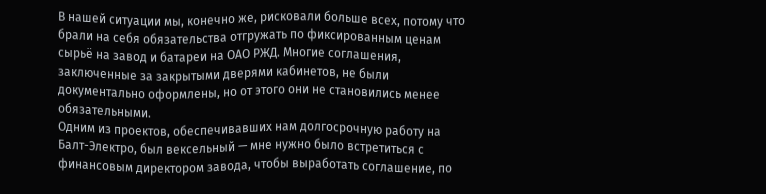В нашей ситуации мы, конечно же, рисковали больше всех, потому что брали на себя обязательства отгружать по фиксированным ценам сырьё на завод и батареи на ОАО РЖД. Многие соглашения, заключенные за закрытыми дверями кабинетов, не были документально оформлены, но от этого они не становились менее обязательными.
Одним из проектов, обеспечивавших нам долгосрочную работу на Балт-Электро, был вексельный — мне нужно было встретиться с финансовым директором завода, чтобы выработать соглашение, по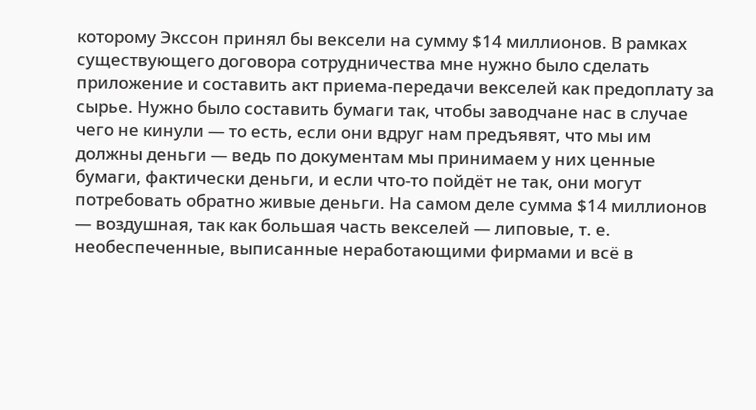которому Экссон принял бы вексели на сумму $14 миллионов. В рамках существующего договора сотрудничества мне нужно было сделать приложение и составить акт приема-передачи векселей как предоплату за сырье. Нужно было составить бумаги так, чтобы заводчане нас в случае чего не кинули — то есть, если они вдруг нам предъявят, что мы им должны деньги — ведь по документам мы принимаем у них ценные бумаги, фактически деньги, и если что-то пойдёт не так, они могут потребовать обратно живые деньги. На самом деле сумма $14 миллионов — воздушная, так как большая часть векселей — липовые, т. е. необеспеченные, выписанные неработающими фирмами и всё в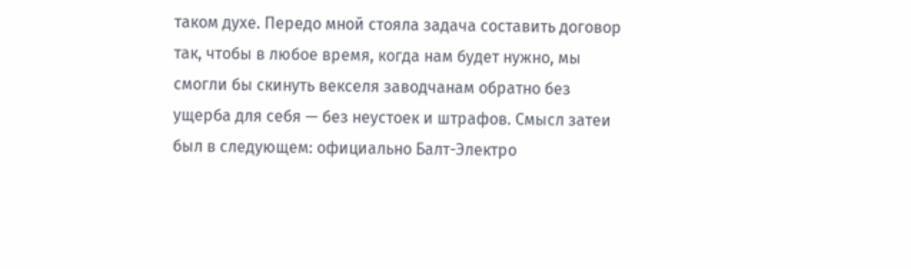таком духе. Передо мной стояла задача составить договор так, чтобы в любое время, когда нам будет нужно, мы смогли бы скинуть векселя заводчанам обратно без ущерба для себя — без неустоек и штрафов. Смысл затеи был в следующем: официально Балт-Электро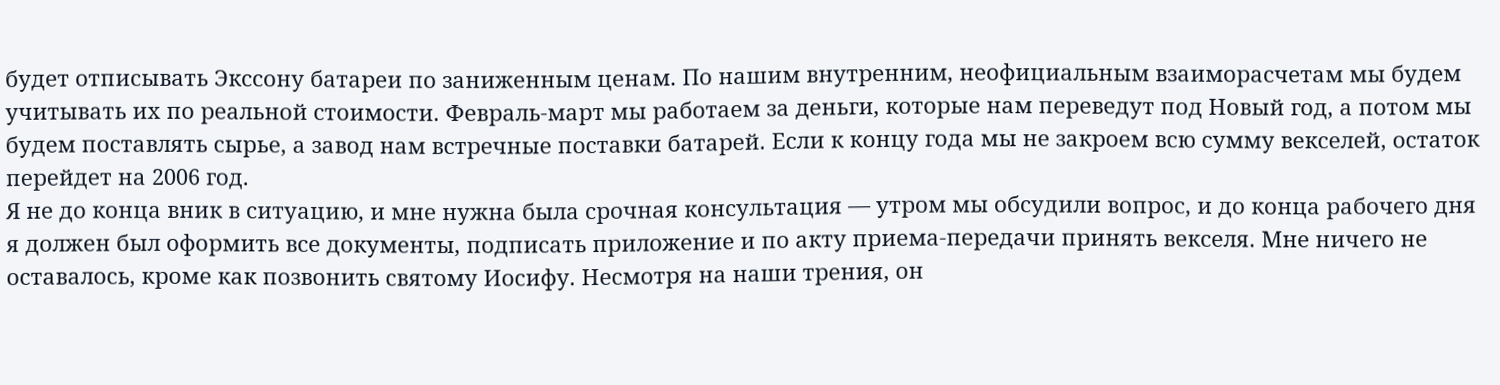будет отписывать Экссону батареи по заниженным ценам. По нашим внутренним, неофициальным взаиморасчетам мы будем учитывать их по реальной стоимости. Февраль-март мы работаем за деньги, которые нам переведут под Новый год, а потом мы будем поставлять сырье, а завод нам встречные поставки батарей. Если к концу года мы не закроем всю сумму векселей, остаток перейдет на 2006 год.
Я не до конца вник в ситуацию, и мне нужна была срочная консультация — утром мы обсудили вопрос, и до конца рабочего дня я должен был оформить все документы, подписать приложение и по акту приема-передачи принять векселя. Мне ничего не оставалось, кроме как позвонить святому Иосифу. Несмотря на наши трения, он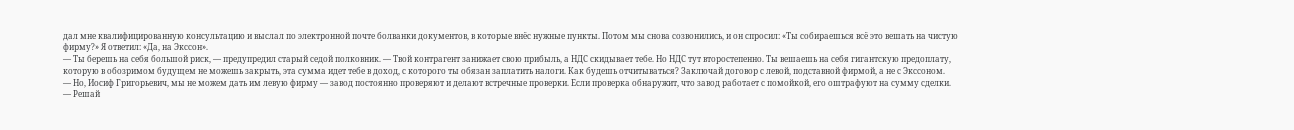дал мне квалифицированную консультацию и выслал по электронной почте болванки документов, в которые внёс нужные пункты. Потом мы снова созвонились, и он спросил: «Ты собираешься всё это вешать на чистую фирму?» Я ответил: «Да, на Экссон».
— Ты берешь на себя большой риск, — предупредил старый седой полковник. — Твой контрагент занижает свою прибыль, а НДС скидывает тебе. Но НДС тут второстепенно. Ты вешаешь на себя гигантскую предоплату, которую в обозримом будущем не можешь закрыть, эта сумма идет тебе в доход, с которого ты обязан заплатить налоги. Как будешь отчитываться? Заключай договор с левой, подставной фирмой, а не с Экссоном.
— Но, Иосиф Григорьевич, мы не можем дать им левую фирму — завод постоянно проверяют и делают встречные проверки. Если проверка обнаружит, что завод работает с помойкой, его оштрафуют на сумму сделки.
— Решай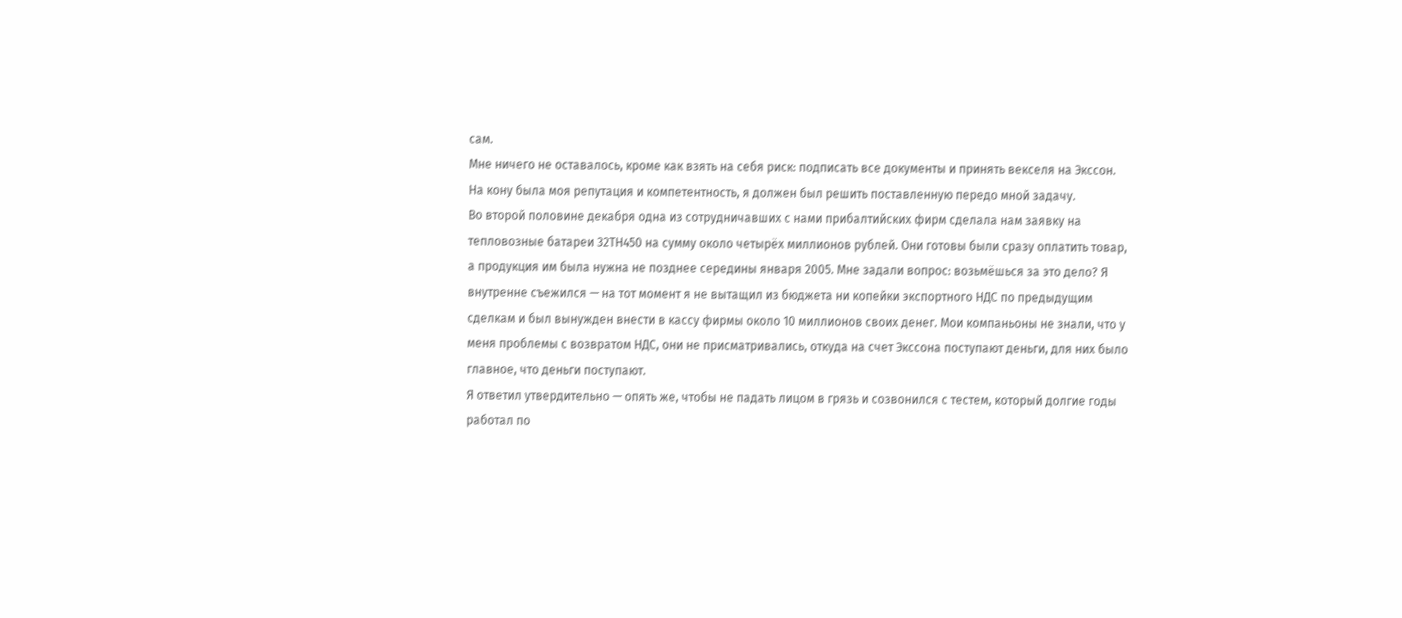сам.
Мне ничего не оставалось, кроме как взять на себя риск: подписать все документы и принять векселя на Экссон. На кону была моя репутация и компетентность, я должен был решить поставленную передо мной задачу.
Во второй половине декабря одна из сотрудничавших с нами прибалтийских фирм сделала нам заявку на тепловозные батареи 32ТН450 на сумму около четырёх миллионов рублей. Они готовы были сразу оплатить товар, а продукция им была нужна не позднее середины января 2005. Мне задали вопрос: возьмёшься за это дело? Я внутренне съежился — на тот момент я не вытащил из бюджета ни копейки экспортного НДС по предыдущим сделкам и был вынужден внести в кассу фирмы около 10 миллионов своих денег. Мои компаньоны не знали, что у меня проблемы с возвратом НДС, они не присматривались, откуда на счет Экссона поступают деньги, для них было главное, что деньги поступают.
Я ответил утвердительно — опять же, чтобы не падать лицом в грязь и созвонился с тестем, который долгие годы работал по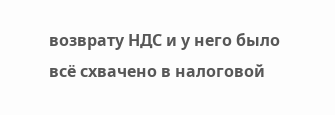возврату НДС и у него было всё схвачено в налоговой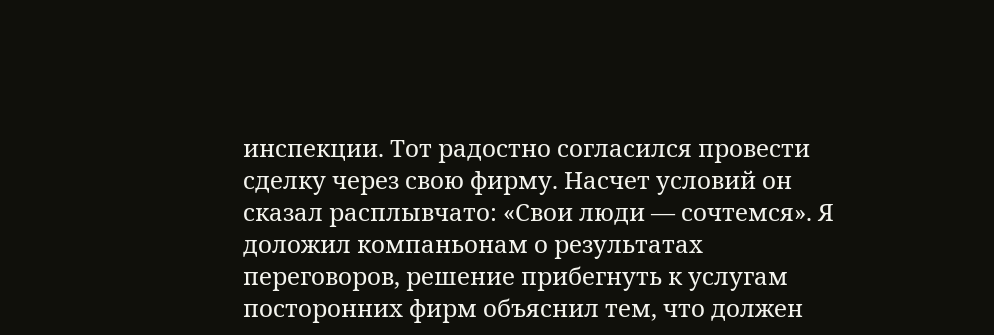инспекции. Тот радостно согласился провести сделку через свою фирму. Насчет условий он сказал расплывчато: «Свои люди — сочтемся». Я доложил компаньонам о результатах переговоров, решение прибегнуть к услугам посторонних фирм объяснил тем, что должен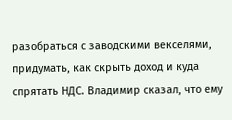разобраться с заводскими векселями, придумать, как скрыть доход и куда спрятать НДС. Владимир сказал, что ему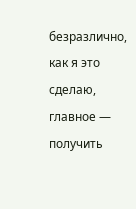безразлично, как я это сделаю, главное — получить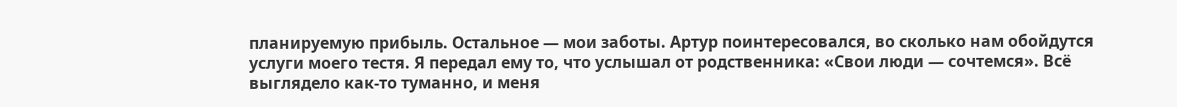планируемую прибыль. Остальное — мои заботы. Артур поинтересовался, во сколько нам обойдутся услуги моего тестя. Я передал ему то, что услышал от родственника: «Свои люди — сочтемся». Всё выглядело как-то туманно, и меня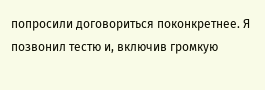попросили договориться поконкретнее. Я позвонил тестю и, включив громкую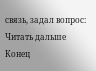связь, задал вопрос:
Читать дальше
Конец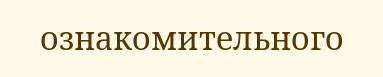ознакомительного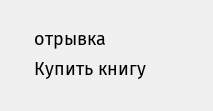отрывка
Купить книгу